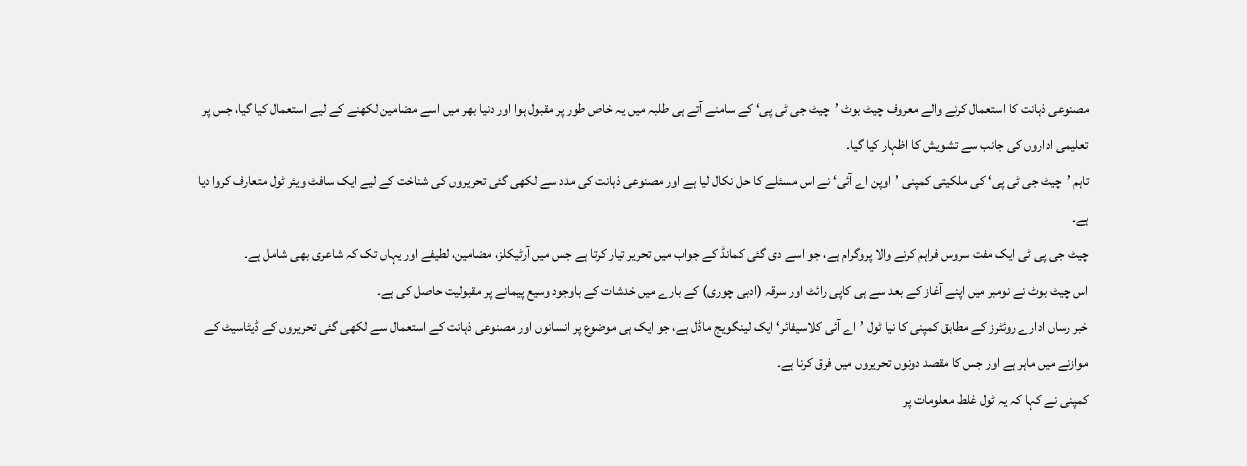مصنوعی ذہانت کا استعمال کرنے والے معروف چیٹ بوٹ ’چیٹ جی ٹی پی‘ کے سامنے آتے ہی طلبہ میں یہ خاص طور پر مقبول ہوا اور دنیا بھر میں اسے مضامین لکھنے کے لیے استعمال کیا گیا، جس پر تعلیمی اداروں کی جانب سے تشویش کا اظہار کیا گیا۔
تاہم ’چیٹ جی ٹی پی‘ کی ملکیتی کمپنی ’اوپن اے آئی‘ نے اس مسئلے کا حل نکال لیا ہے اور مصنوعی ذہانت کی مدد سے لکھی گئی تحریروں کی شناخت کے لیے ایک سافٹ ویئر ٹول متعارف کروا دیا ہے۔
چیٹ جی پی ٹی ایک مفت سروس فراہم کرنے والا پروگرام ہے، جو اسے دی گئی کمانڈ کے جواب میں تحریر تیار کرتا ہے جس میں آرٹیکلز، مضامین، لطیفے اور یہاں تک کہ شاعری بھی شامل ہے۔
اس چیٹ بوٹ نے نومبر میں اپنے آغاز کے بعد سے ہی کاپی رائٹ اور سرقہ (ادبی چوری) کے بارے میں خدشات کے باوجود وسیع پیمانے پر مقبولیت حاصل کی ہے۔
خبر رساں ادارے روئٹرز کے مطابق کمپنی کا نیا ٹول ’اے آئی کلاسیفائر‘ ایک لینگویج ماڈل ہے، جو ایک ہی موضوع پر انسانوں اور مصنوعی ذہانت کے استعمال سے لکھی گئی تحریروں کے ڈیٹاسیٹ کے موازنے میں ماہر ہے اور جس کا مقصد دونوں تحریروں میں فرق کرنا ہے۔
کمپنی نے کہا کہ یہ ٹول غلط معلومات پر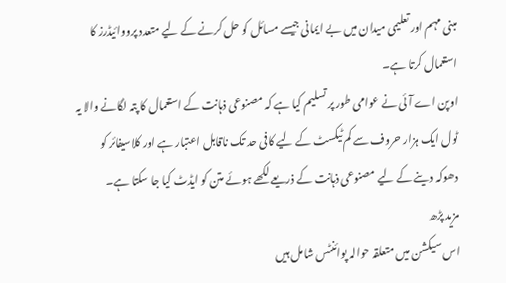مبنی مہم اور تعلیمی میدان میں بے ایمانی جیسے مسائل کو حل کرنے کے لیے متعدد پرووائیڈرز کا استعمال کرتا ہے۔
اوپن اے آئی نے عوامی طور پر تسلیم کیا ہے کہ مصنوعی ذہانت کے استعمال کا پتہ لگانے والا یہ ٹول ایک ہزار حروف سے کم ٹیکسٹ کے لیے کافی حد تک ناقابل اعتبار ہے اور کلاسیفائر کو دھوکہ دینے کے لیے مصنوعی ذہانت کے ذریعے لکھے ہوئے متن کو ایڈٹ کیا جا سکتا ہے۔
مزید پڑھ
اس سیکشن میں متعلقہ حوالہ پوائنٹس شامل ہیں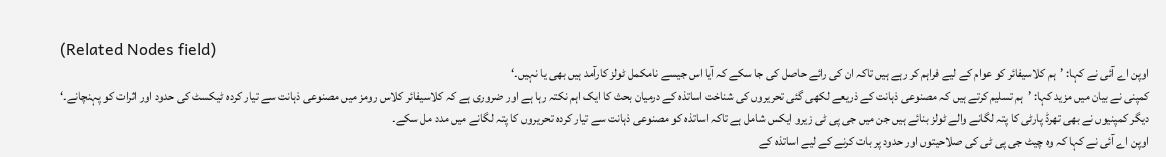(Related Nodes field)
اوپن اے آئی نے کہا: ’ہم کلاسیفائر کو عوام کے لیے فراہم کر رہے ہیں تاکہ ان کی رائے حاصل کی جا سکے کہ آیا اس جیسے نامکمل ٹولز کارآمد ہیں بھی یا نہیں۔‘
کمپنی نے بیان میں مزید کہا: ’ہم تسلیم کرتے ہیں کہ مصنوعی ذہانت کے ذریعے لکھی گئی تحریروں کی شناخت اساتذہ کے درمیان بحث کا ایک اہم نکتہ رہا ہے اور ضروری ہے کہ کلاسیفائر کلاس رومز میں مصنوعی ذہانت سے تیار کردہ ٹیکسٹ کی حدود اور اثرات کو پہنچانے۔‘
دیگر کمپنیوں نے بھی تھرڈ پارٹی کا پتہ لگانے والے ٹولز بنائے ہیں جن میں جی پی ٹی زیرو ایکس شامل ہے تاکہ اساتذہ کو مصنوعی ذہانت سے تیار کردہ تحریروں کا پتہ لگانے میں مدد مل سکے۔
اوپن اے آئی نے کہا کہ وہ چیٹ جی پی ٹی کی صلاحیتوں اور حدود پر بات کرنے کے لیے اساتذہ کے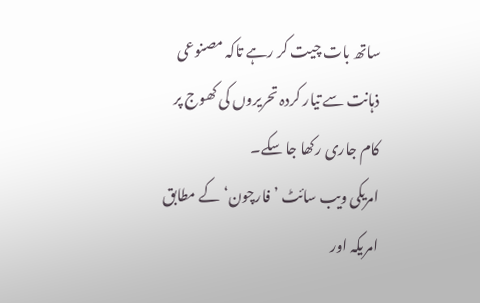ساتھ بات چیت کر رہے تاکہ مصنوعی ذہانت سے تیار کردہ تحریروں کی کھوج پر کام جاری رکھا جا سکے۔
امریکی ویب سائٹ ’فارچون‘ کے مطابق امریکہ اور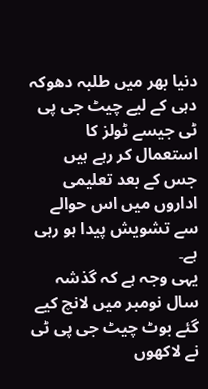دنیا بھر میں طلبہ دھوکہ دہی کے لیے چیٹ جی پی ٹی جیسے ٹولز کا استعمال کر رہے ہیں جس کے بعد تعلیمی اداروں میں اس حوالے سے تشویش پیدا ہو رہی ہے۔
یہی وجہ ہے کہ گذشہ سال نومبر میں لانچ کیے گئے بوٹ چیٹ جی پی ٹی نے لاکھوں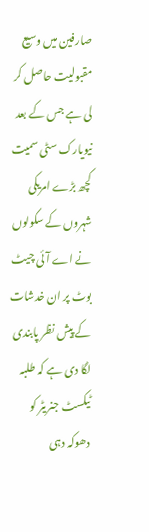صارفین میں وسیع مقبولیت حاصل کر لی ہے جس کے بعد نیویارک سٹی سمیت کچھ بڑے امریکی شہروں کے سکولوں نے اے آئی چیٹ بوٹ پر ان خدشات کے پیش نظر پابندی لگا دی ہے کہ طلبہ ٹیکسٹ جنریٹر کو دھوکہ دہی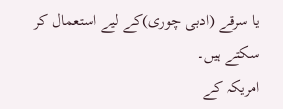یا سرقے (ادبی چوری)کے لیے استعمال کر سکتے ہیں۔
امریکہ کے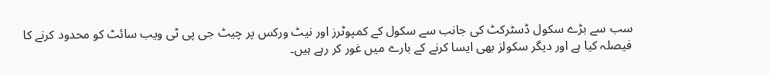سب سے بڑے سکول ڈسٹرکٹ کی جانب سے سکول کے کمپوٹرز اور نیٹ ورکس پر چیٹ جی پی ٹی ویب سائٹ کو محدود کرنے کا فیصلہ کیا ہے اور دیگر سکولز بھی ایسا کرنے کے بارے میں غور کر رہے ہیں۔